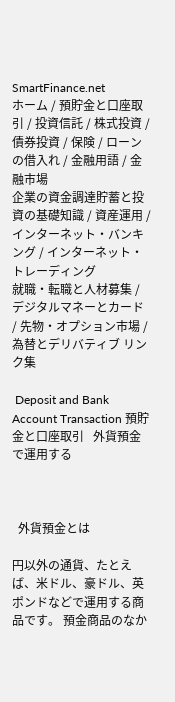SmartFinance.net
ホーム / 預貯金と口座取引 / 投資信託 / 株式投資 / 債券投資 / 保険 / ローンの借入れ / 金融用語 / 金融市場
企業の資金調達貯蓄と投資の基礎知識 / 資産運用 / インターネット・バンキング / インターネット・トレーディング
就職・転職と人材募集 / デジタルマネーとカード / 先物・オプション市場 / 為替とデリバティブ リンク集

 Deposit and Bank Account Transaction 預貯金と口座取引   外貨預金で運用する



  外貨預金とは

円以外の通貨、たとえば、米ドル、豪ドル、英ポンドなどで運用する商品です。 預金商品のなか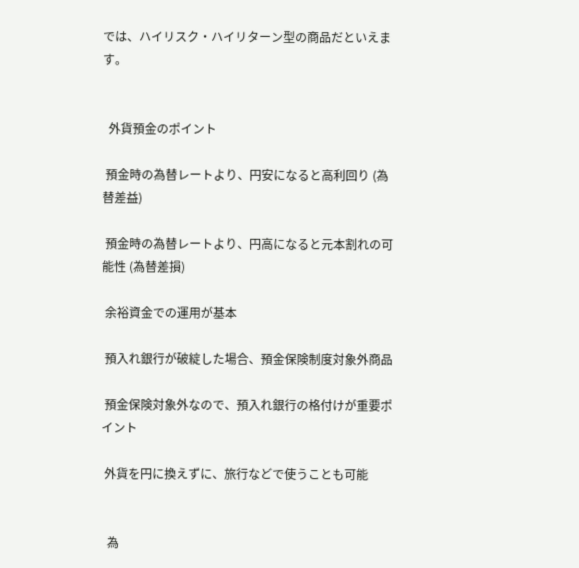では、ハイリスク・ハイリターン型の商品だといえます。


  外貨預金のポイント

 預金時の為替レートより、円安になると高利回り (為替差益)

 預金時の為替レートより、円高になると元本割れの可能性 (為替差損)

 余裕資金での運用が基本

 預入れ銀行が破綻した場合、預金保険制度対象外商品

 預金保険対象外なので、預入れ銀行の格付けが重要ポイント

 外貨を円に換えずに、旅行などで使うことも可能


  為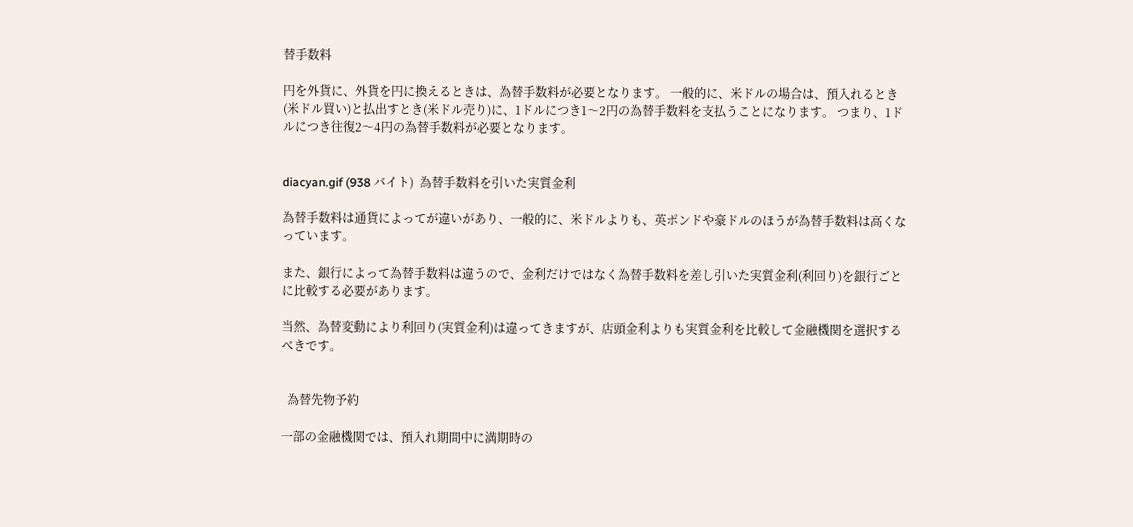替手数料

円を外貨に、外貨を円に換えるときは、為替手数料が必要となります。 一般的に、米ドルの場合は、預入れるとき(米ドル買い)と払出すとき(米ドル売り)に、1ドルにつき1〜2円の為替手数料を支払うことになります。 つまり、1ドルにつき往復2〜4円の為替手数料が必要となります。


diacyan.gif (938 バイト)  為替手数料を引いた実質金利

為替手数料は通貨によってが違いがあり、一般的に、米ドルよりも、英ポンドや豪ドルのほうが為替手数料は高くなっています。

また、銀行によって為替手数料は違うので、金利だけではなく為替手数料を差し引いた実質金利(利回り)を銀行ごとに比較する必要があります。

当然、為替変動により利回り(実質金利)は違ってきますが、店頭金利よりも実質金利を比較して金融機関を選択するべきです。


  為替先物予約

一部の金融機関では、預入れ期間中に満期時の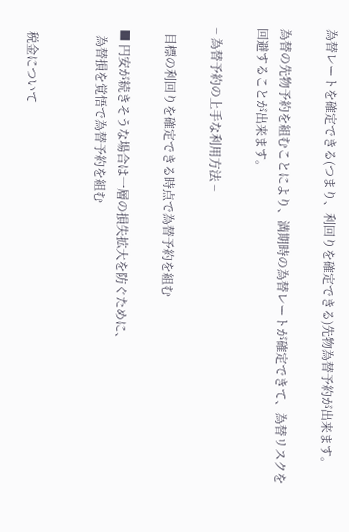為替レートを確定できる(つまり、利回りを確定できる)先物為替予約が出来ます。

為替の先物予約を組むことにより、満期時の為替レートが確定できて、為替リスクを回避することが出来ます。

− 為替予約の上手な利用方法 −

  目標の利回りを確定できる時点で為替予約を組む

 ■ 円安が続きそうな場合は一層の損失拡大を防ぐために、
   為替損を覚悟で為替予約を組む


  税金について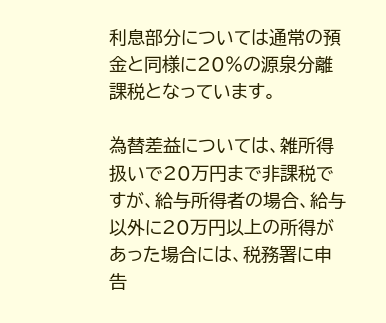利息部分については通常の預金と同様に20%の源泉分離課税となっています。

為替差益については、雑所得扱いで20万円まで非課税ですが、給与所得者の場合、給与以外に20万円以上の所得があった場合には、税務署に申告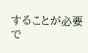することが必要で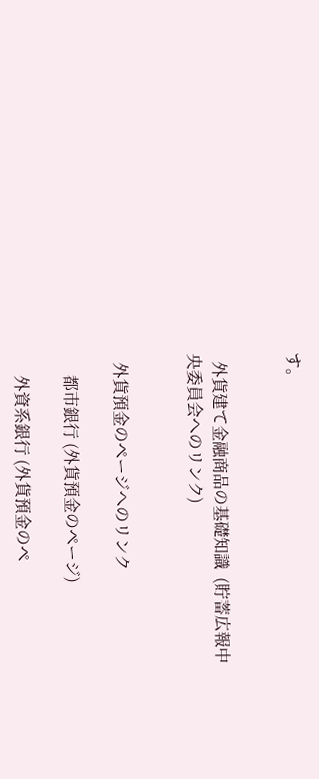す。


  外貨建て金融商品の基礎知識  (貯蓄広報中央委員会へのリンク)


  外貨預金のページへのリンク

     都市銀行 (外貨預金のページ)

     外資系銀行 (外貨預金のペ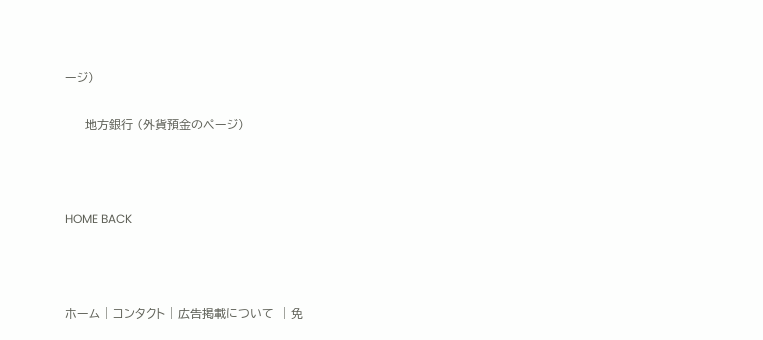ージ)

     地方銀行 (外貨預金のページ)



HOME BACK



ホーム | コンタクト | 広告掲載について  | 免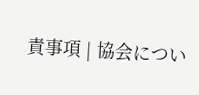責事項 | 協会につい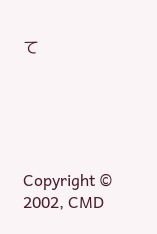て





Copyright © 2002, CMD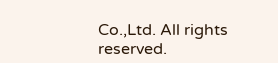Co.,Ltd. All rights reserved.